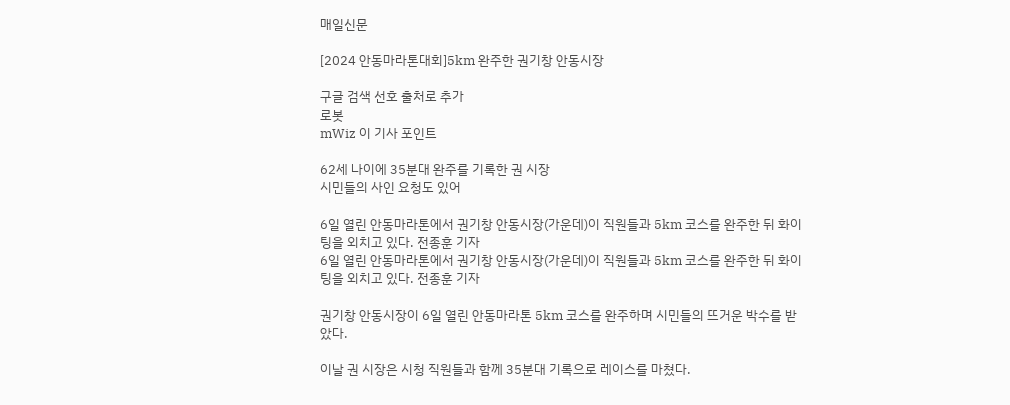매일신문

[2024 안동마라톤대회]5km 완주한 권기창 안동시장

구글 검색 선호 출처로 추가
로봇
mWiz 이 기사 포인트

62세 나이에 35분대 완주를 기록한 권 시장
시민들의 사인 요청도 있어

6일 열린 안동마라톤에서 권기창 안동시장(가운데)이 직원들과 5km 코스를 완주한 뒤 화이팅을 외치고 있다. 전종훈 기자
6일 열린 안동마라톤에서 권기창 안동시장(가운데)이 직원들과 5km 코스를 완주한 뒤 화이팅을 외치고 있다. 전종훈 기자

권기창 안동시장이 6일 열린 안동마라톤 5km 코스를 완주하며 시민들의 뜨거운 박수를 받았다.

이날 권 시장은 시청 직원들과 함께 35분대 기록으로 레이스를 마쳤다.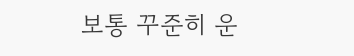보통 꾸준히 운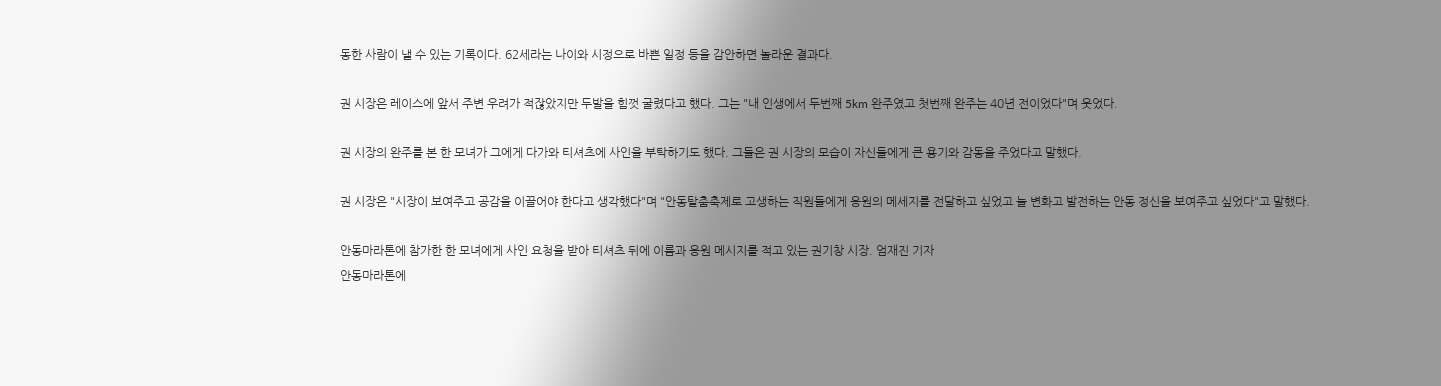동한 사람이 낼 수 있는 기록이다. 62세라는 나이와 시정으로 바쁜 일정 등을 감안하면 놀라운 결과다.

권 시장은 레이스에 앞서 주변 우려가 적잖았지만 두발을 힘껏 굴렸다고 했다. 그는 "내 인생에서 두번째 5km 완주였고 첫번째 완주는 40년 전이었다"며 웃었다.

권 시장의 완주를 본 한 모녀가 그에게 다가와 티셔츠에 사인을 부탁하기도 했다. 그들은 권 시장의 모습이 자신들에게 큰 용기와 감동을 주었다고 말했다.

권 시장은 "시장이 보여주고 공감을 이끌어야 한다고 생각했다"며 "안동탈춤축제로 고생하는 직원들에게 응원의 메세지를 전달하고 싶었고 늘 변화고 발전하는 안동 정신을 보여주고 싶었다"고 말했다.

안동마라톤에 참가한 한 모녀에게 사인 요청을 받아 티셔츠 뒤에 이름과 응원 메시지를 적고 있는 권기창 시장. 엄재진 기자
안동마라톤에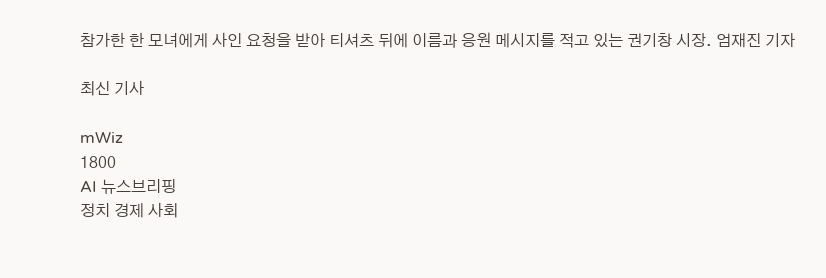참가한 한 모녀에게 사인 요청을 받아 티셔츠 뒤에 이름과 응원 메시지를 적고 있는 권기창 시장. 엄재진 기자

최신 기사

mWiz
1800
AI 뉴스브리핑
정치 경제 사회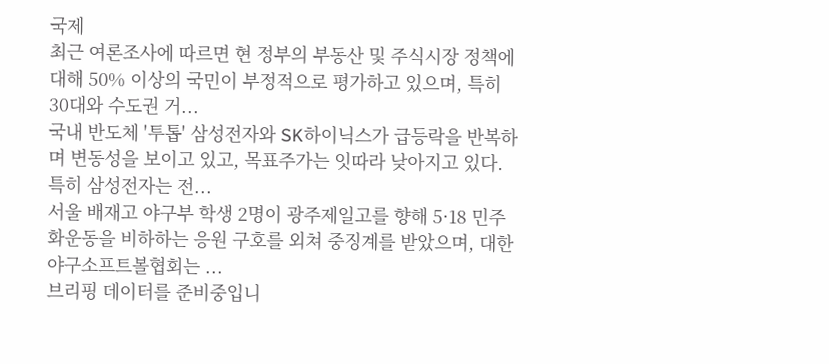국제
최근 여론조사에 따르면 현 정부의 부동산 및 주식시장 정책에 대해 50% 이상의 국민이 부정적으로 평가하고 있으며, 특히 30대와 수도권 거...
국내 반도체 '투톱' 삼성전자와 SK하이닉스가 급등락을 반복하며 변동성을 보이고 있고, 목표주가는 잇따라 낮아지고 있다. 특히 삼성전자는 전...
서울 배재고 야구부 학생 2명이 광주제일고를 향해 5·18 민주화운동을 비하하는 응원 구호를 외쳐 중징계를 받았으며, 대한야구소프트볼협회는 ...
브리핑 데이터를 준비중입니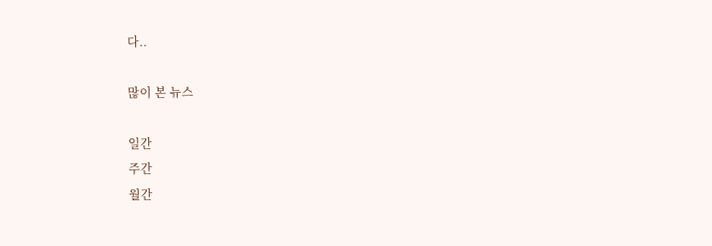다..

많이 본 뉴스

일간
주간
월간